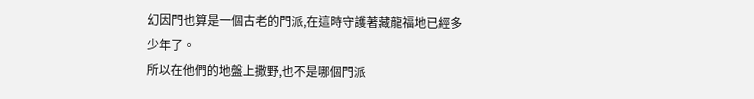幻因門也算是一個古老的門派,在這時守護著藏龍福地已經多少年了。
所以在他們的地盤上撒野,也不是哪個門派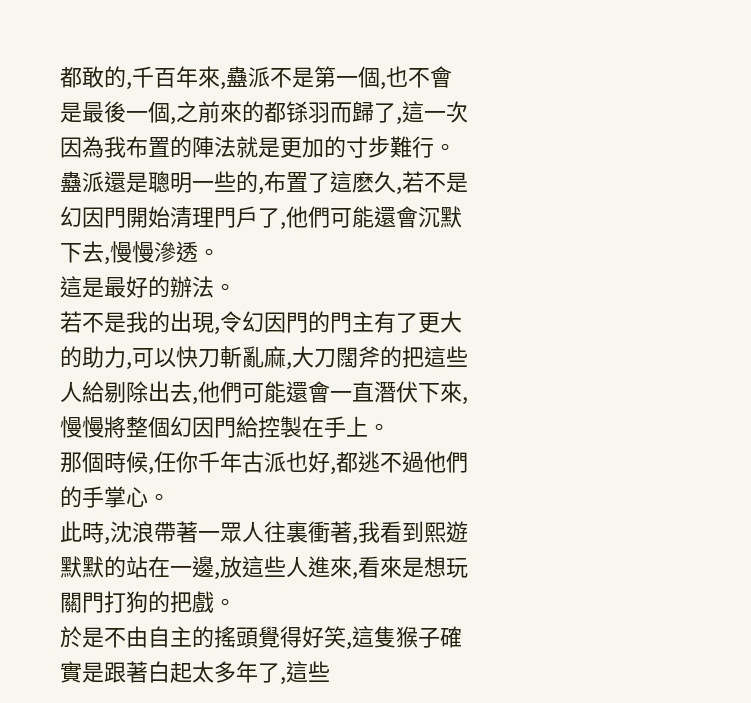都敢的,千百年來,蠱派不是第一個,也不會是最後一個,之前來的都铩羽而歸了,這一次因為我布置的陣法就是更加的寸步難行。
蠱派還是聰明一些的,布置了這麽久,若不是幻因門開始清理門戶了,他們可能還會沉默下去,慢慢滲透。
這是最好的辦法。
若不是我的出現,令幻因門的門主有了更大的助力,可以快刀斬亂麻,大刀闊斧的把這些人給剔除出去,他們可能還會一直潛伏下來,慢慢將整個幻因門給控製在手上。
那個時候,任你千年古派也好,都逃不過他們的手掌心。
此時,沈浪帶著一眾人往裏衝著,我看到熙遊默默的站在一邊,放這些人進來,看來是想玩關門打狗的把戲。
於是不由自主的搖頭覺得好笑,這隻猴子確實是跟著白起太多年了,這些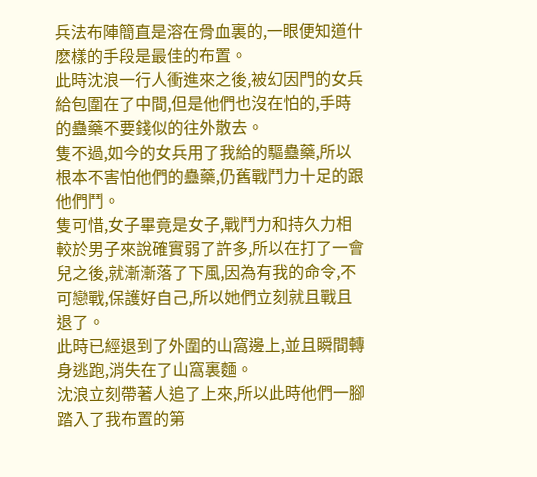兵法布陣簡直是溶在骨血裏的,一眼便知道什麽樣的手段是最佳的布置。
此時沈浪一行人衝進來之後,被幻因門的女兵給包圍在了中間,但是他們也沒在怕的,手時的蠱藥不要錢似的往外散去。
隻不過,如今的女兵用了我給的驅蠱藥,所以根本不害怕他們的蠱藥,仍舊戰鬥力十足的跟他們鬥。
隻可惜,女子畢竟是女子,戰鬥力和持久力相較於男子來說確實弱了許多,所以在打了一會兒之後,就漸漸落了下風,因為有我的命令,不可戀戰,保護好自己,所以她們立刻就且戰且退了。
此時已經退到了外圍的山窩邊上,並且瞬間轉身逃跑,消失在了山窩裏麵。
沈浪立刻帶著人追了上來,所以此時他們一腳踏入了我布置的第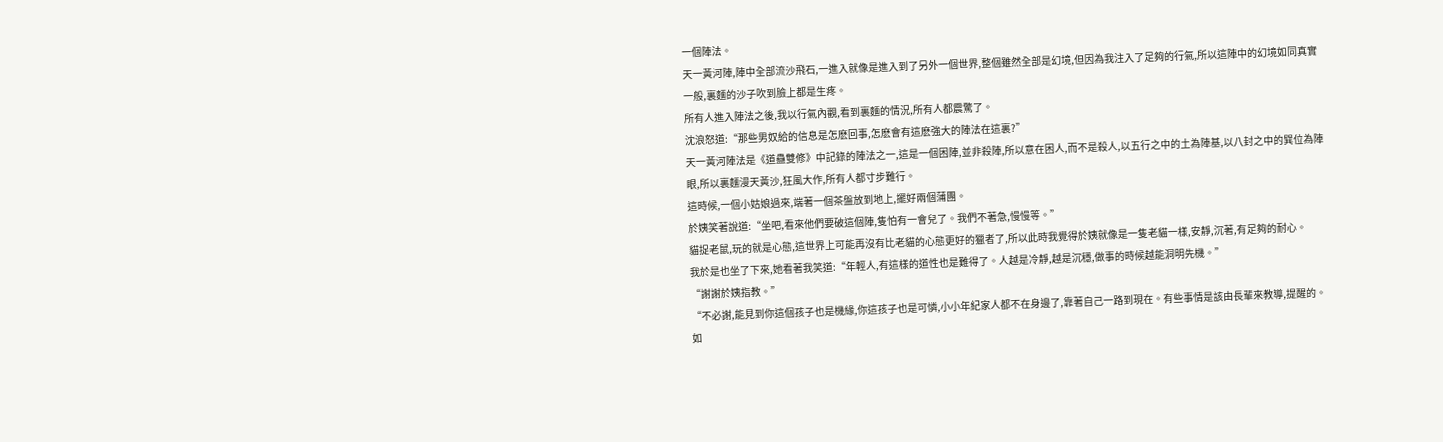一個陣法。
天一黃河陣,陣中全部流沙飛石,一進入就像是進入到了另外一個世界,整個雖然全部是幻境,但因為我注入了足夠的行氣,所以這陣中的幻境如同真實一般,裏麵的沙子吹到臉上都是生疼。
所有人進入陣法之後,我以行氣內觀,看到裏麵的情況,所有人都震驚了。
沈浪怒道:“那些男奴給的信息是怎麽回事,怎麽會有這麽強大的陣法在這裏?”
天一黃河陣法是《道蠱雙修》中記錄的陣法之一,這是一個困陣,並非殺陣,所以意在困人,而不是殺人,以五行之中的土為陣基,以八封之中的巽位為陣眼,所以裏麵漫天黃沙,狂風大作,所有人都寸步難行。
這時候,一個小姑娘過來,端著一個茶盤放到地上,擺好兩個蒲團。
於姨笑著說道:“坐吧,看來他們要破這個陣,隻怕有一會兒了。我們不著急,慢慢等。”
貓捉老鼠,玩的就是心態,這世界上可能再沒有比老貓的心態更好的獵者了,所以此時我覺得於姨就像是一隻老貓一樣,安靜,沉著,有足夠的耐心。
我於是也坐了下來,她看著我笑道:“年輕人,有這樣的道性也是難得了。人越是冷靜,越是沉穩,做事的時候越能洞明先機。”
“謝謝於姨指教。”
“不必謝,能見到你這個孩子也是機緣,你這孩子也是可憐,小小年紀家人都不在身邊了,靠著自己一路到現在。有些事情是該由長輩來教導,提醒的。如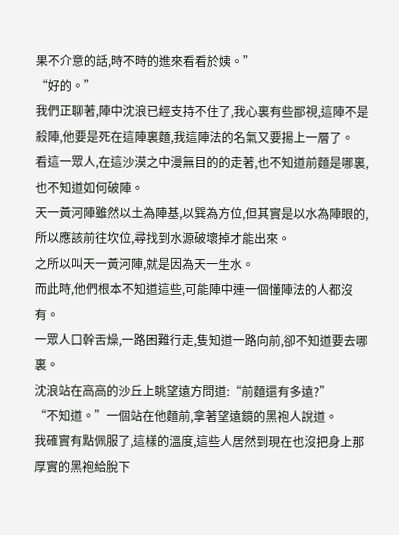果不介意的話,時不時的進來看看於姨。”
“好的。”
我們正聊著,陣中沈浪已經支持不住了,我心裏有些鄙視,這陣不是殺陣,他要是死在這陣裏麵,我這陣法的名氣又要揚上一層了。
看這一眾人,在這沙漠之中漫無目的的走著,也不知道前麵是哪裏,也不知道如何破陣。
天一黃河陣雖然以土為陣基,以巽為方位,但其實是以水為陣眼的,所以應該前往坎位,尋找到水源破壞掉才能出來。
之所以叫天一黃河陣,就是因為天一生水。
而此時,他們根本不知道這些,可能陣中連一個懂陣法的人都沒有。
一眾人口幹舌燥,一路困難行走,隻知道一路向前,卻不知道要去哪裏。
沈浪站在高高的沙丘上眺望遠方問道:“前麵還有多遠?”
“不知道。”一個站在他麵前,拿著望遠鏡的黑袍人說道。
我確實有點佩服了,這樣的溫度,這些人居然到現在也沒把身上那厚實的黑袍給脫下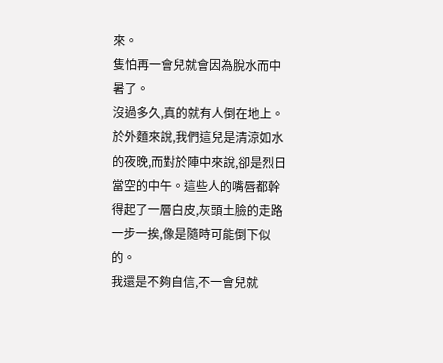來。
隻怕再一會兒就會因為脫水而中暑了。
沒過多久,真的就有人倒在地上。
於外麵來說,我們這兒是清涼如水的夜晚,而對於陣中來說,卻是烈日當空的中午。這些人的嘴唇都幹得起了一層白皮,灰頭土臉的走路一步一挨,像是隨時可能倒下似的。
我還是不夠自信,不一會兒就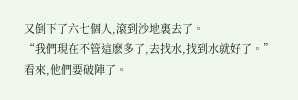又倒下了六七個人,滾到沙地裏去了。
“我們現在不管這麽多了,去找水,找到水就好了。”
看來,他們要破陣了。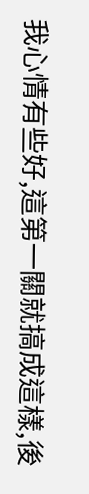我心情有些好,這第一關就搞成這樣,後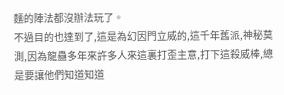麵的陣法都沒辦法玩了。
不過目的也達到了,這是為幻因門立威的,這千年舊派,神秘莫測,因為龍蠱多年來許多人來這裏打歪主意,打下這殺威棒,總是要讓他們知道知道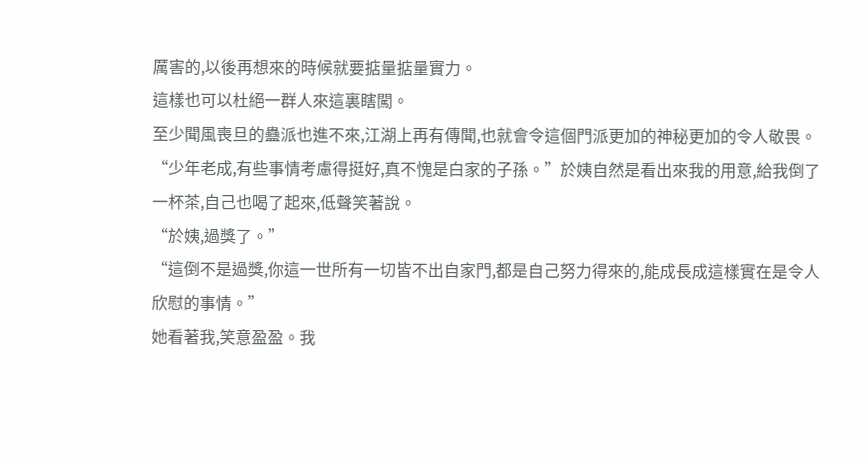厲害的,以後再想來的時候就要掂量掂量實力。
這樣也可以杜絕一群人來這裏瞎闖。
至少聞風喪旦的蠱派也進不來,江湖上再有傳聞,也就會令這個門派更加的神秘更加的令人敬畏。
“少年老成,有些事情考慮得挺好,真不愧是白家的子孫。”於姨自然是看出來我的用意,給我倒了一杯茶,自己也喝了起來,低聲笑著說。
“於姨,過獎了。”
“這倒不是過獎,你這一世所有一切皆不出自家門,都是自己努力得來的,能成長成這樣實在是令人欣慰的事情。”
她看著我,笑意盈盈。我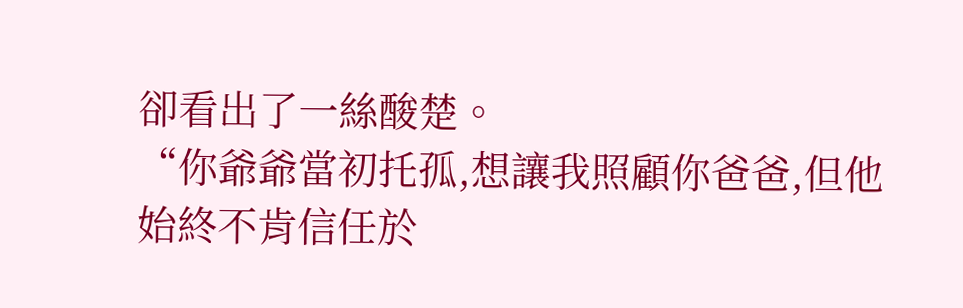卻看出了一絲酸楚。
“你爺爺當初托孤,想讓我照顧你爸爸,但他始終不肯信任於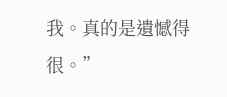我。真的是遺憾得很。”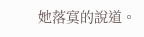她落寞的說道。